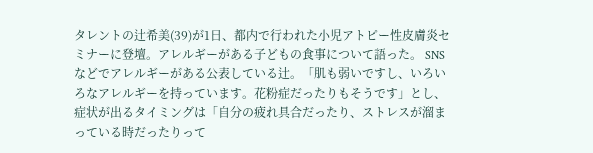タレントの辻希美(39)が1日、都内で行われた小児アトピー性皮膚炎セミナーに登壇。アレルギーがある子どもの食事について語った。 SNSなどでアレルギーがある公表している辻。「肌も弱いですし、いろいろなアレルギーを持っています。花粉症だったりもそうです」とし、症状が出るタイミングは「自分の疲れ具合だったり、ストレスが溜まっている時だったりって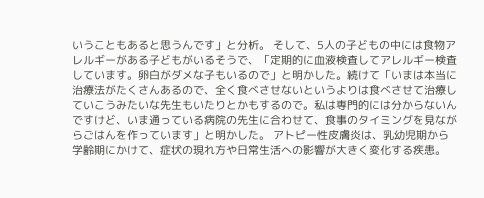いうこともあると思うんです」と分析。 そして、5人の子どもの中には食物アレルギーがある子どもがいるそうで、「定期的に血液検査してアレルギー検査しています。卵白がダメな子もいるので」と明かした。続けて「いまは本当に治療法がたくさんあるので、全く食べさせないというよりは食べさせて治療していこうみたいな先生もいたりとかもするので。私は専門的には分からないんですけど、いま通っている病院の先生に合わせて、食事のタイミングを見ながらごはんを作っています」と明かした。 アトピー性皮膚炎は、乳幼児期から学齢期にかけて、症状の現れ方や日常生活への影響が大きく変化する疾患。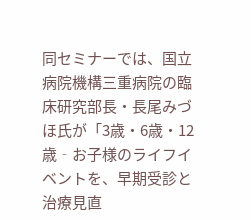同セミナーでは、国立病院機構三重病院の臨床研究部長・長尾みづほ氏が「3歳・6歳・12歳‐お子様のライフイベントを、早期受診と治療見直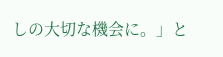しの大切な機会に。」と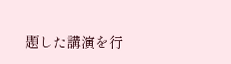題した講演を行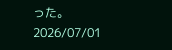った。
2026/07/01